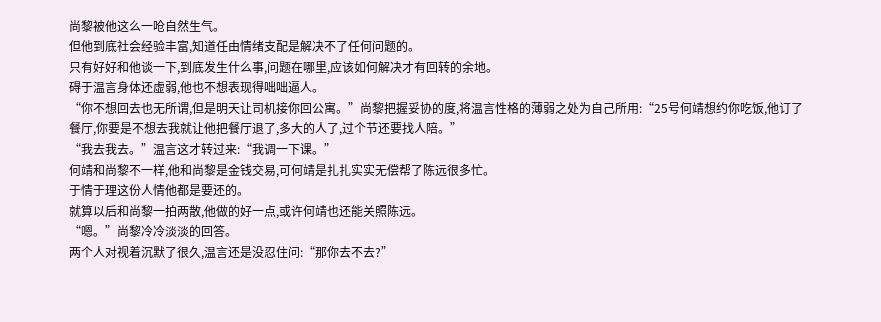尚黎被他这么一呛自然生气。
但他到底社会经验丰富,知道任由情绪支配是解决不了任何问题的。
只有好好和他谈一下,到底发生什么事,问题在哪里,应该如何解决才有回转的余地。
碍于温言身体还虚弱,他也不想表现得咄咄逼人。
“你不想回去也无所谓,但是明天让司机接你回公寓。”尚黎把握妥协的度,将温言性格的薄弱之处为自己所用:“25号何靖想约你吃饭,他订了餐厅,你要是不想去我就让他把餐厅退了,多大的人了,过个节还要找人陪。”
“我去我去。”温言这才转过来:“我调一下课。”
何靖和尚黎不一样,他和尚黎是金钱交易,可何靖是扎扎实实无偿帮了陈远很多忙。
于情于理这份人情他都是要还的。
就算以后和尚黎一拍两散,他做的好一点,或许何靖也还能关照陈远。
“嗯。”尚黎冷冷淡淡的回答。
两个人对视着沉默了很久,温言还是没忍住问:“那你去不去?”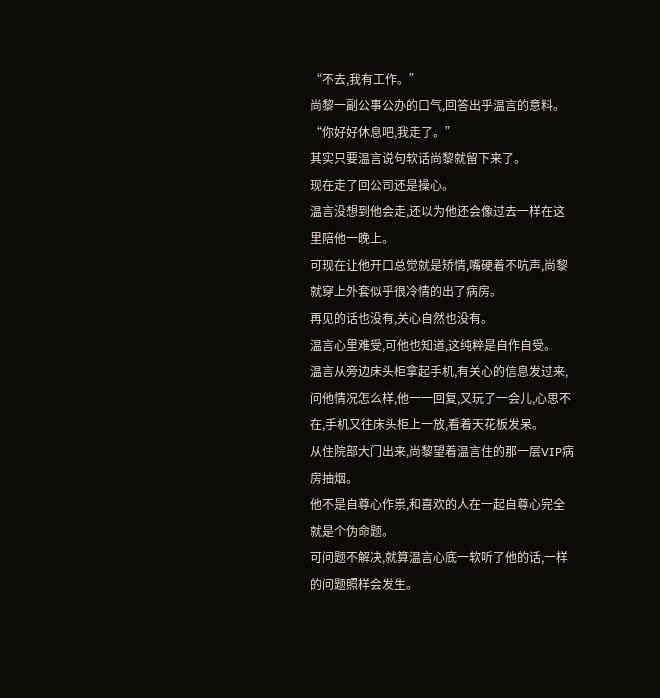“不去,我有工作。”
尚黎一副公事公办的口气,回答出乎温言的意料。
“你好好休息吧,我走了。”
其实只要温言说句软话尚黎就留下来了。
现在走了回公司还是操心。
温言没想到他会走,还以为他还会像过去一样在这里陪他一晚上。
可现在让他开口总觉就是矫情,嘴硬着不吭声,尚黎就穿上外套似乎很冷情的出了病房。
再见的话也没有,关心自然也没有。
温言心里难受,可他也知道,这纯粹是自作自受。
温言从旁边床头柜拿起手机,有关心的信息发过来,问他情况怎么样,他一一回复,又玩了一会儿,心思不在,手机又往床头柜上一放,看着天花板发呆。
从住院部大门出来,尚黎望着温言住的那一层VIP病房抽烟。
他不是自尊心作祟,和喜欢的人在一起自尊心完全就是个伪命题。
可问题不解决,就算温言心底一软听了他的话,一样的问题照样会发生。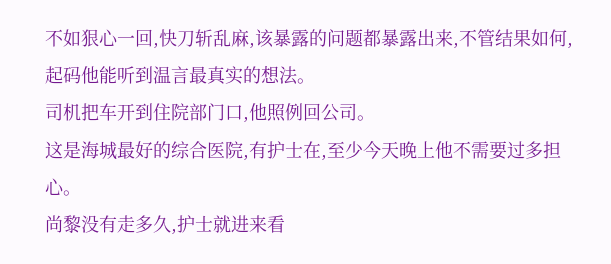不如狠心一回,快刀斩乱麻,该暴露的问题都暴露出来,不管结果如何,起码他能听到温言最真实的想法。
司机把车开到住院部门口,他照例回公司。
这是海城最好的综合医院,有护士在,至少今天晚上他不需要过多担心。
尚黎没有走多久,护士就进来看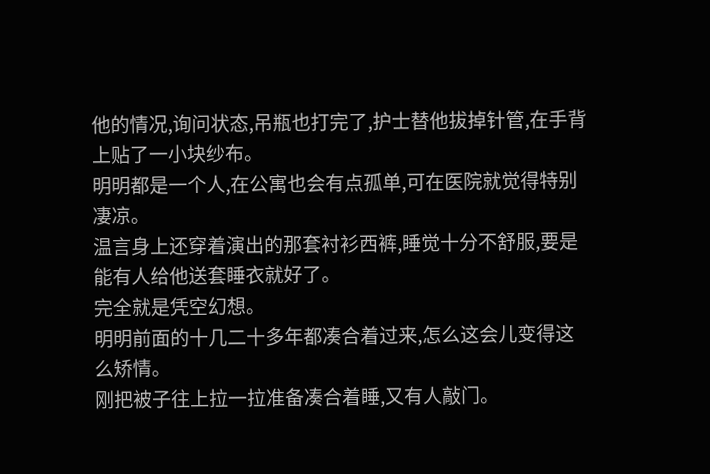他的情况,询问状态,吊瓶也打完了,护士替他拔掉针管,在手背上贴了一小块纱布。
明明都是一个人,在公寓也会有点孤单,可在医院就觉得特别凄凉。
温言身上还穿着演出的那套衬衫西裤,睡觉十分不舒服,要是能有人给他送套睡衣就好了。
完全就是凭空幻想。
明明前面的十几二十多年都凑合着过来,怎么这会儿变得这么矫情。
刚把被子往上拉一拉准备凑合着睡,又有人敲门。